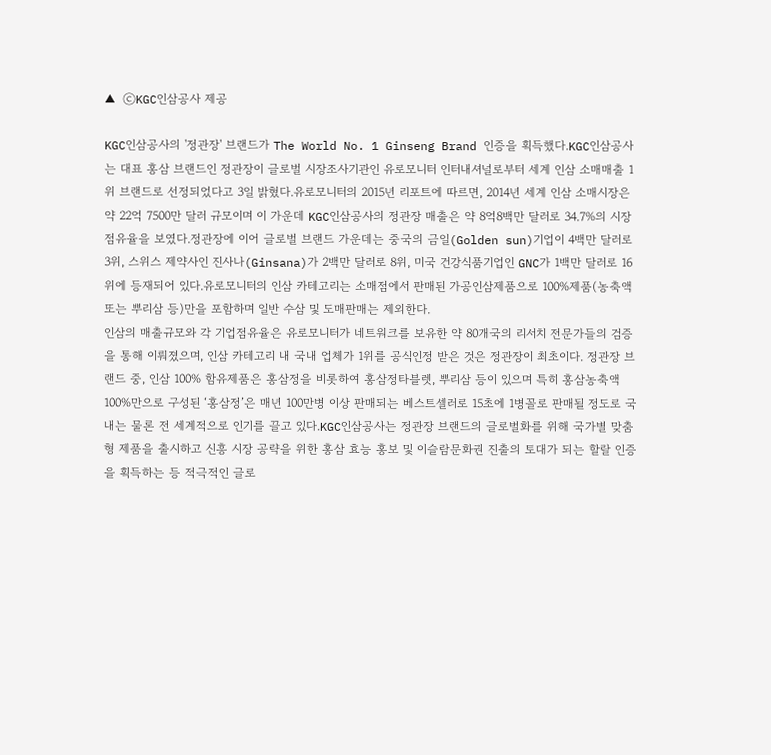▲ ⓒKGC인삼공사 제공

KGC인삼공사의 '정관장' 브랜드가 The World No. 1 Ginseng Brand 인증을 획득했다.KGC인삼공사는 대표 홍삼 브랜드인 정관장이 글로벌 시장조사기관인 유로모니터 인터내셔널로부터 세계 인삼 소매매출 1위 브랜드로 선정되었다고 3일 밝혔다.유로모니터의 2015년 리포트에 따르면, 2014년 세계 인삼 소매시장은 약 22억 7500만 달러 규모이며 이 가운데 KGC인삼공사의 정관장 매출은 약 8억8백만 달러로 34.7%의 시장점유율을 보였다.정관장에 이어 글로벌 브랜드 가운데는 중국의 금일(Golden sun)기업이 4백만 달러로 3위, 스위스 제약사인 진사나(Ginsana)가 2백만 달러로 8위, 미국 건강식품기업인 GNC가 1백만 달러로 16위에 등재되어 있다.유로모니터의 인삼 카테고리는 소매점에서 판매된 가공인삼제품으로 100%제품(농축액 또는 뿌리삼 등)만을 포함하며 일반 수삼 및 도매판매는 제외한다.
인삼의 매출규모와 각 기업점유율은 유로모니터가 네트워크를 보유한 약 80개국의 리서치 전문가들의 검증을 통해 이뤄졌으며, 인삼 카테고리 내 국내 업체가 1위를 공식인정 받은 것은 정관장이 최초이다. 정관장 브랜드 중, 인삼 100% 함유제품은 홍삼정을 비롯하여 홍삼정타블렛, 뿌리삼 등이 있으며 특히 홍삼농축액 100%만으로 구성된 ‘홍삼정’은 매년 100만병 이상 판매되는 베스트셀러로 15초에 1병꼴로 판매될 정도로 국내는 물론 전 세계적으로 인기를 끌고 있다.KGC인삼공사는 정관장 브랜드의 글로벌화를 위해 국가별 맞춤형 제품을 출시하고 신흥 시장 공략을 위한 홍삼 효능 홍보 및 이슬람문화권 진출의 토대가 되는 할랄 인증을 획득하는 등 적극적인 글로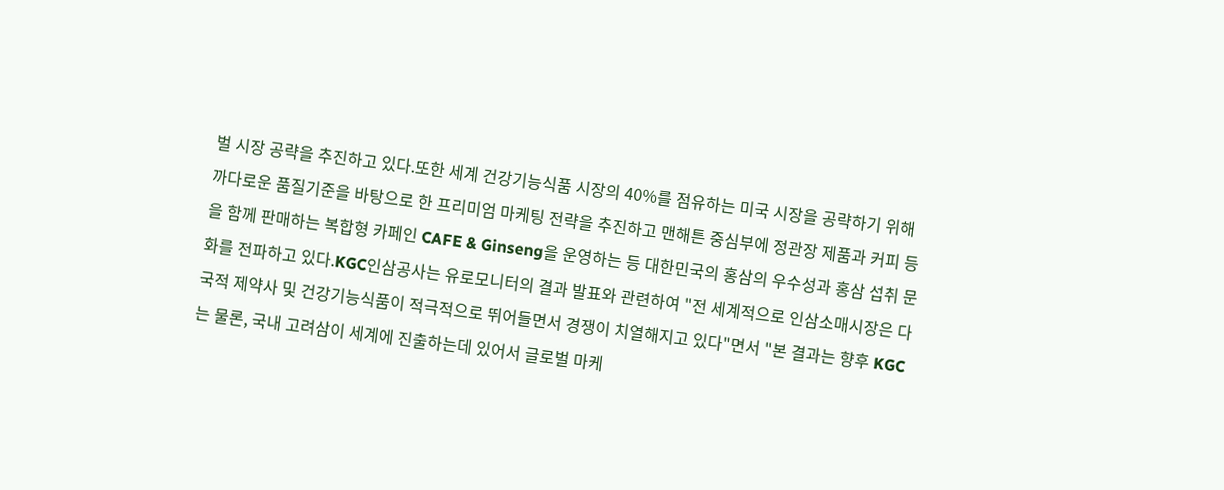벌 시장 공략을 추진하고 있다.또한 세계 건강기능식품 시장의 40%를 점유하는 미국 시장을 공략하기 위해 까다로운 품질기준을 바탕으로 한 프리미엄 마케팅 전략을 추진하고 맨해튼 중심부에 정관장 제품과 커피 등을 함께 판매하는 복합형 카페인 CAFE & Ginseng을 운영하는 등 대한민국의 홍삼의 우수성과 홍삼 섭취 문화를 전파하고 있다.KGC인삼공사는 유로모니터의 결과 발표와 관련하여 "전 세계적으로 인삼소매시장은 다국적 제약사 및 건강기능식품이 적극적으로 뛰어들면서 경쟁이 치열해지고 있다"면서 "본 결과는 향후 KGC는 물론, 국내 고려삼이 세계에 진출하는데 있어서 글로벌 마케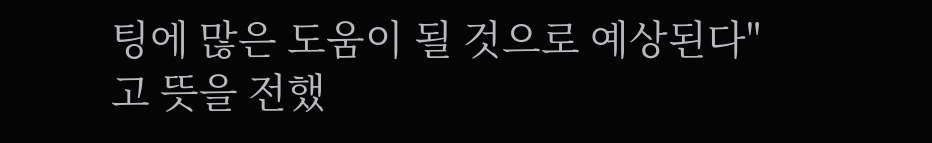팅에 많은 도움이 될 것으로 예상된다"고 뜻을 전했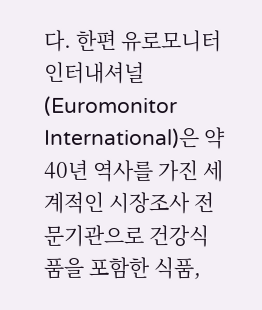다. 한편 유로모니터 인터내셔널(Euromonitor International)은 약 40년 역사를 가진 세계적인 시장조사 전문기관으로 건강식품을 포함한 식품,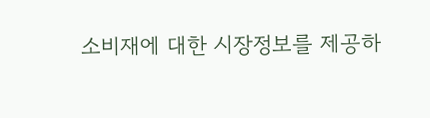소비재에 대한 시장정보를 제공하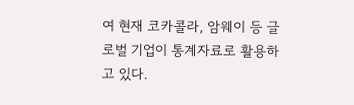여 현재 코카콜라, 암웨이 등 글로벌 기업이 통계자료로 활용하고 있다.